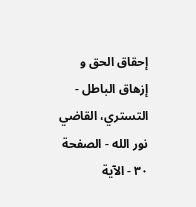إحقاق الحق و إزهاق الباطل - التستري، القاضي نور الله - الصفحة ٣٠ - الآية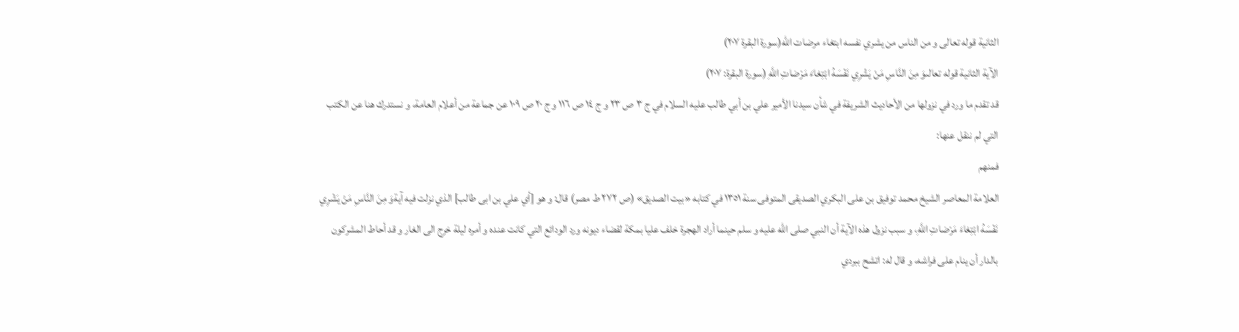الثانية قوله تعالى و من الناس من يشري نفسه ابتغاء مرضات الله(سورة البقرة ٢٠٧)
الآية الثانية قوله تعالىوَ مِنَ النَّاسِ مَنْ يَشْرِي نَفْسَهُ ابْتِغاءَ مَرْضاتِ اللَّهِ (سورة البقرة: ٢٠٧)
قد تقدم ما ورد في نزولها من الأحاديث الشريفة في شأن سيدنا الأمير علي بن أبي طالب عليه السلام في ج ٣ ص ٢٣ و ج ١٤ ص ١١٦ و ج ٢٠ ص ١٠٩ عن جماعة من أعلام العامة، و نستدرك هنا عن الكتب التي لم ننقل عنها:
فمنهم
العلامة المعاصر الشيخ محمد توفيق بن على البكري الصديقى المتوفى سنة ١٣٥١ في كتابه «بيت الصديق» (ص ٢٧٢ ط مصر) قال: و هو [أي علي بن ابى طالب] الذي نزلت فيه آيةوَ مِنَ النَّاسِ مَنْ يَشْرِي نَفْسَهُ ابْتِغاءَ مَرْضاتِ اللَّهِ، و سبب نزول هذه الآية أن النبي صلى اللّه عليه و سلم حينما أراد الهجرة خلف عليا بمكة لقضاء ديونه ورد الودائع التي كانت عنده و أمره ليلة خرج الى الغار و قد أحاط المشركون بالدار أن ينام على فراشه، و قال له: اتشح ببردي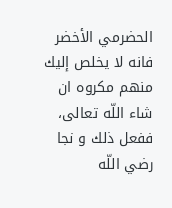الحضرمي الأخضر فانه لا يخلص إليك منهم مكروه ان شاء اللّه تعالى، ففعل ذلك و نجا رضي اللّه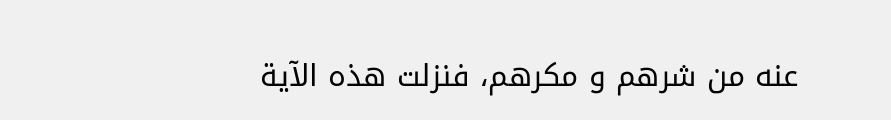عنه من شرهم و مكرهم، فنزلت هذه الآية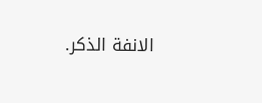الانفة الذكر.